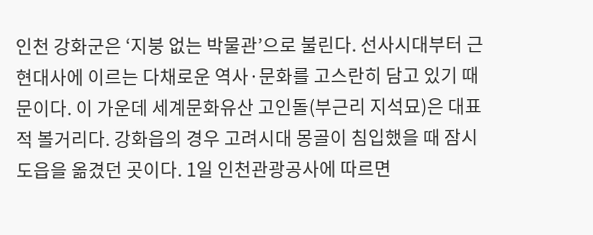인천 강화군은 ‘지붕 없는 박물관’으로 불린다. 선사시대부터 근현대사에 이르는 다채로운 역사·문화를 고스란히 담고 있기 때문이다. 이 가운데 세계문화유산 고인돌(부근리 지석묘)은 대표적 볼거리다. 강화읍의 경우 고려시대 몽골이 침입했을 때 잠시 도읍을 옮겼던 곳이다. 1일 인천관광공사에 따르면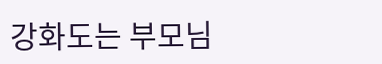강화도는 부모님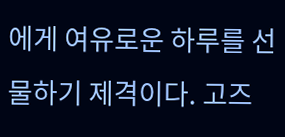에게 여유로운 하루를 선물하기 제격이다. 고즈